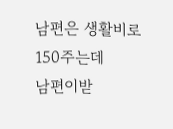남편은 생활비로 150주는데
남편이받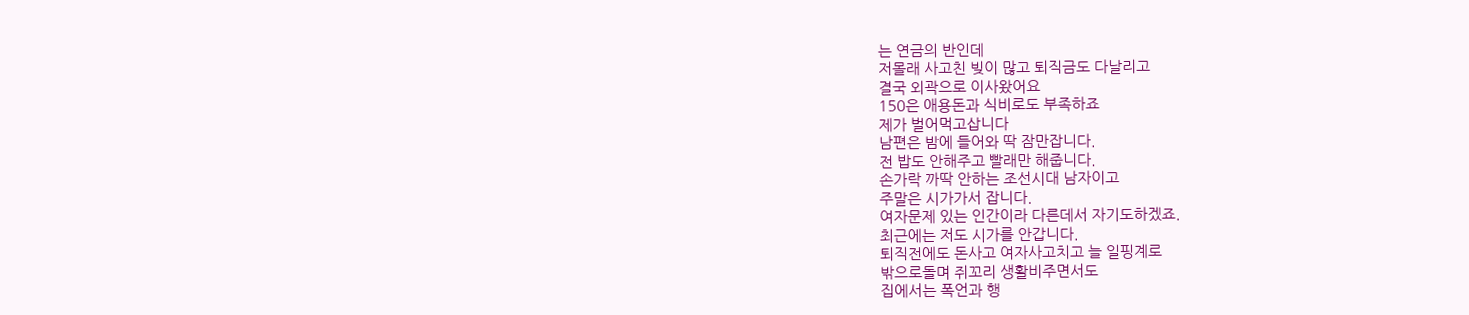는 연금의 반인데
저몰래 사고친 빚이 많고 퇴직금도 다날리고
결국 외곽으로 이사왔어요
150은 애용돈과 식비로도 부족하죠
제가 벌어먹고삽니다
남편은 밤에 들어와 딱 잠만잡니다.
전 밥도 안해주고 빨래만 해줍니다.
손가락 까딱 안하는 조선시대 남자이고
주말은 시가가서 잡니다.
여자문제 있는 인간이라 다른데서 자기도하겠죠.
최근에는 저도 시가를 안갑니다.
퇴직전에도 돈사고 여자사고치고 늘 일핑계로
밖으로돌며 쥐꼬리 생활비주면서도
집에서는 폭언과 행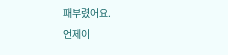패부렸어요.
언제이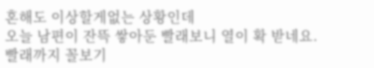혼해도 이상할게없는 상황인데
오늘 남편이 잔뜩 쌓아둔 빨래보니 열이 확 받네요.
빨래까지 꼴보기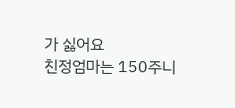가 싫어요
친정엄마는 150주니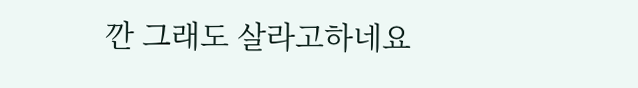깐 그래도 살라고하네요